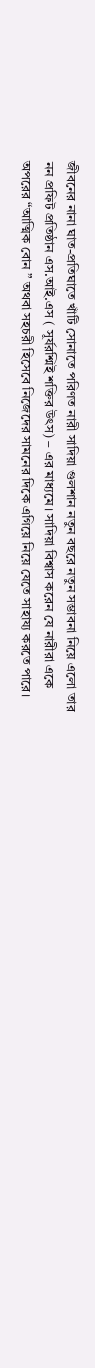জীবনের নানা ঘাত-প্রতিঘাতে খাঁটি সোনাতে পরিণত নারী সাদিয়া গুলশান নতুন বছরে নতুন সম্ভাবনা নিয়ে এলো তার নন প্রফিট প্রতিষ্ঠান এস.আই.এস ( সূর্যরশ্মিই শক্তির উৎস) – এর মাধ্যমে। সাদিয়া বিশ্বাস করেন যে নারীরা একে অপরের “আত্মিক বোন ” অথবা সহচরী হিসেবে নিজেদের সামনের দিকে এগিয়ে নিয়ে যেতে সাহায্য করতে পারে।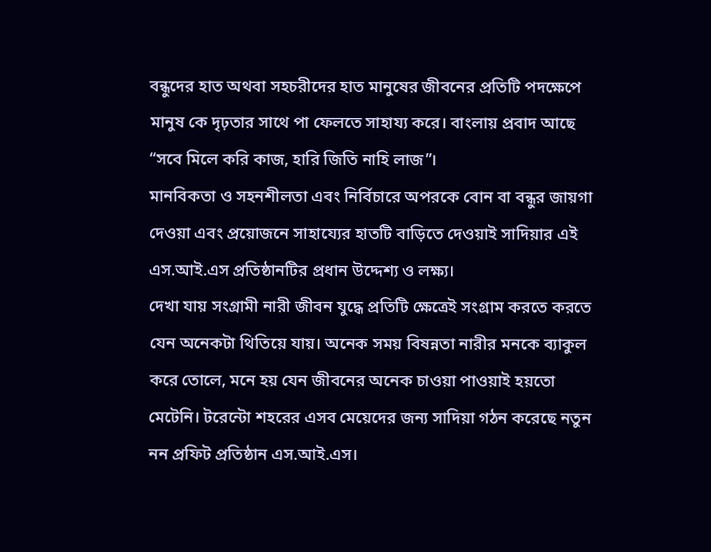বন্ধুদের হাত অথবা সহচরীদের হাত মানুষের জীবনের প্রতিটি পদক্ষেপে মানুষ কে দৃঢ়তার সাথে পা ফেলতে সাহায্য করে। বাংলায় প্রবাদ আছে “সবে মিলে করি কাজ, হারি জিতি নাহি লাজ”।
মানবিকতা ও সহনশীলতা এবং নির্বিচারে অপরকে বোন বা বন্ধুর জায়গা দেওয়া এবং প্রয়োজনে সাহায্যের হাতটি বাড়িতে দেওয়াই সাদিয়ার এই এস.আই.এস প্রতিষ্ঠানটির প্রধান উদ্দেশ্য ও লক্ষ্য।
দেখা যায় সংগ্রামী নারী জীবন যুদ্ধে প্রতিটি ক্ষেত্রেই সংগ্রাম করতে করতে যেন অনেকটা থিতিয়ে যায়। অনেক সময় বিষন্নতা নারীর মনকে ব্যাকুল করে তোলে, মনে হয় যেন জীবনের অনেক চাওয়া পাওয়াই হয়তো মেটেনি। টরেন্টো শহরের এসব মেয়েদের জন্য সাদিয়া গঠন করেছে নতুন নন প্রফিট প্রতিষ্ঠান এস.আই.এস।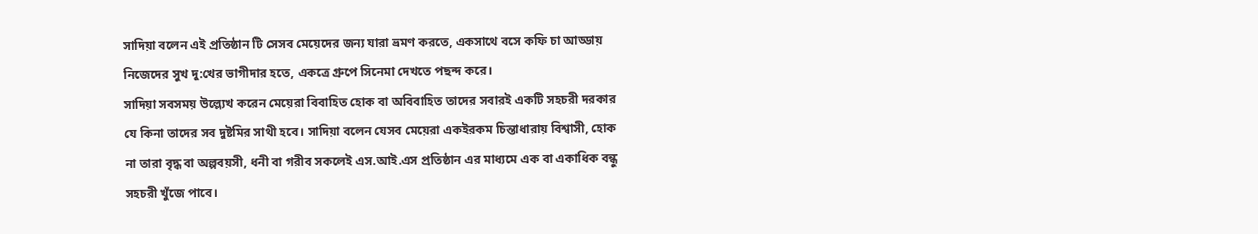সাদিয়া বলেন এই প্রতিষ্ঠান টি সেসব মেয়েদের জন্য যারা ভ্রমণ করতে, একসাথে বসে কফি চা আড্ডায় নিজেদের সুখ দু:খের ভাগীদার হতে, একত্রে গ্রুপে সিনেমা দেখতে পছন্দ করে।
সাদিয়া সবসময় উল্ল্যেখ করেন মেয়েরা বিবাহিত হোক বা অবিবাহিত তাদের সবারই একটি সহচরী দরকার যে কিনা তাদের সব দুষ্টমির সাথী হবে। সাদিয়া বলেন যেসব মেয়েরা একইরকম চিন্তাধারায় বিশ্বাসী, হোক না তারা বৃদ্ধ বা অল্পবয়সী, ধনী বা গরীব সকলেই এস.আই.এস প্রতিষ্ঠান এর মাধ্যমে এক বা একাধিক বন্ধু সহচরী খুঁজে পাবে।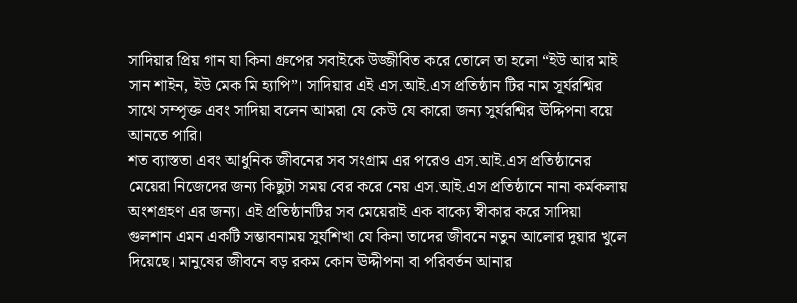সাদিয়ার প্রিয় গান যা কিনা গ্রুপের সবাইকে উজ্জীবিত করে তোলে তা হলো “ইউ আর মাই সান শাইন, ইউ মেক মি হ্যাপি”। সাদিয়ার এই এস.আই.এস প্রতিষ্ঠান টির নাম সূর্যরশ্মির সাথে সম্পৃক্ত এবং সাদিয়া বলেন আমরা যে কেউ যে কারো জন্য সুর্যরশ্মির ঊদ্দিপনা বয়ে আনতে পারি।
শত ব্যাস্ততা এবং আধুনিক জীবনের সব সংগ্রাম এর পরেও এস.আই.এস প্রতিষ্ঠানের মেয়েরা নিজেদের জন্য কিছুটা সময় বের করে নেয় এস.আই.এস প্রতিষ্ঠানে নানা কর্মকলায় অংশগ্রহণ এর জন্য। এই প্রতিষ্ঠানটির সব মেয়েরাই এক বাক্যে স্বীকার করে সাদিয়া গুলশান এমন একটি সম্ভাবনাময় সুর্যশিখা যে কিনা তাদের জীবনে নতুন আলোর দুয়ার খুলে দিয়েছে। মানুষের জীবনে বড় রকম কোন ঊদ্দীপনা বা পরিবর্তন আনার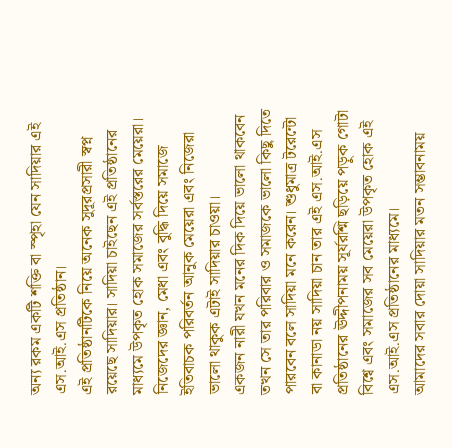অন্য রকম একটি শক্তি বা স্পৃহা যেন সাদিয়ার এই এস.আই.এস প্রতিষ্ঠান।
এই প্রতিষ্ঠানটিকে নিয়ে অনেক সুদূরপ্রসারী স্বপ্ন রয়েছে সাদিয়ার। সাদিয়া চাইছেন এই প্রতিষ্ঠানের মাধ্যমে উপকৃত হোক সমাজের সর্বস্তরের মেয়েরা। নিজেদের জ্ঞান, মেধা এবং বুদ্ধি দিয়ে সমাজে ইতিবাচক পরিবর্তন আনুক মেয়েরা এবং নিজেরা ভালো থাকুক এটাই সাদিয়ার চাওয়া।
একজন নারী যখন মনের দিক দিয়ে ভালো থাকবেন তখন সে তার পরিবার ও সমাজকে ভালো কিছু দিতে পারবেন বলে সাদিয়া মনে করেন। শুধুমাত্র টরেন্টো বা কানাডা নয় সাদিয়া চান তার এই এস.আই.এস প্রতিষ্ঠানের ঊদ্দীপনাময় সূর্যরশ্মি ছড়িয়ে পড়ুক গোটা বিশ্বে এবং সমাজের সব মেয়েরা উপকৃত হোক এই এস.আই.এস প্রতিষ্ঠানের মাধ্যমে।
আমাদের সবার দোয়া সাদিয়ার মতন সম্ভাবনাময়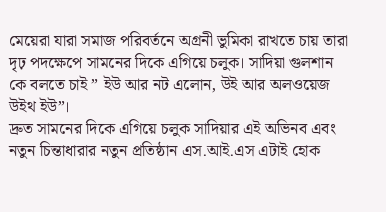মেয়েরা যারা সমাজ পরিবর্তনে অগ্রনী ভুমিকা রাখতে চায় তারা দৃঢ় পদক্ষেপে সামনের দিকে এগিয়ে চলুক। সাদিয়া গুলশান কে বলতে চাই ” ইউ আর নট এলোন, উই আর অলওয়েজ উইথ ইউ”।
দ্রুত সামনের দিকে এগিয়ে চলুক সাদিয়ার এই অভিনব এবং নতুন চিন্তাধারার নতুন প্রতিষ্ঠান এস.আই.এস এটাই হোক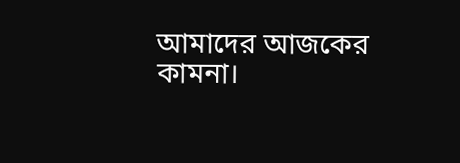আমাদের আজকের কামনা।